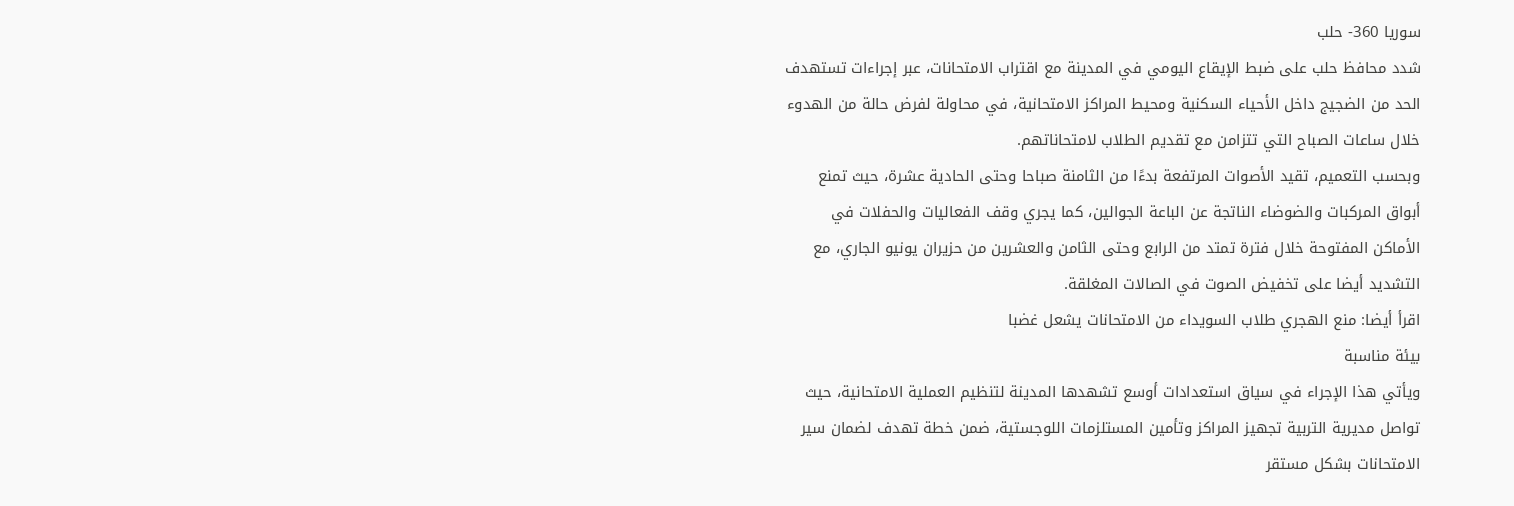سوريا 360- حلب
شدد محافظ حلب على ضبط الإيقاع اليومي في المدينة مع اقتراب الامتحانات، عبر إجراءات تستهدف الحد من الضجيج داخل الأحياء السكنية ومحيط المراكز الامتحانية، في محاولة لفرض حالة من الهدوء خلال ساعات الصباح التي تتزامن مع تقديم الطلاب لامتحاناتهم.
وبحسب التعميم، تقيد الأصوات المرتفعة بدءًا من الثامنة صباحا وحتى الحادية عشرة، حيث تمنع أبواق المركبات والضوضاء الناتجة عن الباعة الجوالين، كما يجري وقف الفعاليات والحفلات في الأماكن المفتوحة خلال فترة تمتد من الرابع وحتى الثامن والعشرين من حزيران يونيو الجاري، مع التشديد أيضا على تخفيض الصوت في الصالات المغلقة.
اقرأ أيضا: منع الهجري طلاب السويداء من الامتحانات يشعل غضبا
بيئة مناسبة
ويأتي هذا الإجراء في سياق استعدادات أوسع تشهدها المدينة لتنظيم العملية الامتحانية، حيث تواصل مديرية التربية تجهيز المراكز وتأمين المستلزمات اللوجستية، ضمن خطة تهدف لضمان سير الامتحانات بشكل مستقر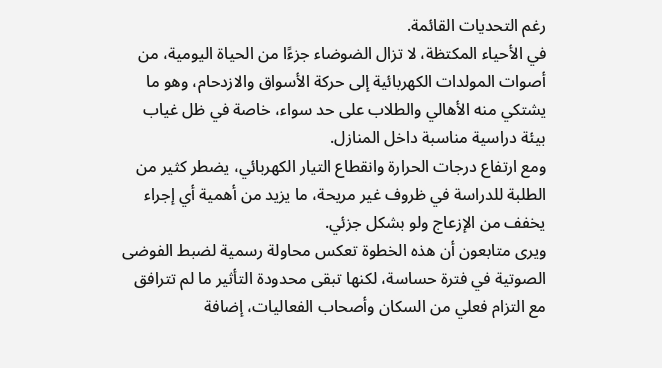رغم التحديات القائمة.
في الأحياء المكتظة، لا تزال الضوضاء جزءًا من الحياة اليومية، من أصوات المولدات الكهربائية إلى حركة الأسواق والازدحام، وهو ما يشتكي منه الأهالي والطلاب على حد سواء، خاصة في ظل غياب بيئة دراسية مناسبة داخل المنازل.
ومع ارتفاع درجات الحرارة وانقطاع التيار الكهربائي، يضطر كثير من الطلبة للدراسة في ظروف غير مريحة، ما يزيد من أهمية أي إجراء يخفف من الإزعاج ولو بشكل جزئي.
ويرى متابعون أن هذه الخطوة تعكس محاولة رسمية لضبط الفوضى الصوتية في فترة حساسة، لكنها تبقى محدودة التأثير ما لم تترافق مع التزام فعلي من السكان وأصحاب الفعاليات، إضافة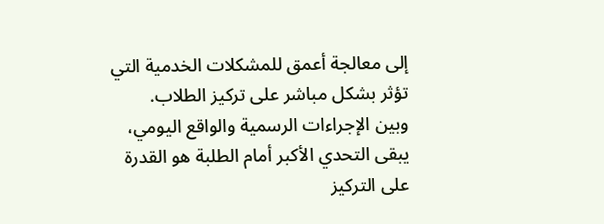إلى معالجة أعمق للمشكلات الخدمية التي تؤثر بشكل مباشر على تركيز الطلاب.
وبين الإجراءات الرسمية والواقع اليومي، يبقى التحدي الأكبر أمام الطلبة هو القدرة على التركيز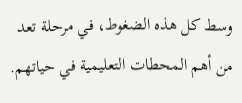وسط كل هذه الضغوط، في مرحلة تعد من أهم المحطات التعليمية في حياتهم.